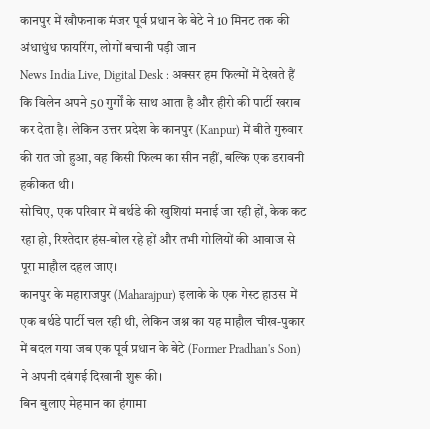कानपुर में खौफनाक मंजर पूर्व प्रधान के बेटे ने 10 मिनट तक की अंधाधुंध फायरिंग, लोगों बचानी पड़ी जान
News India Live, Digital Desk : अक्सर हम फिल्मों में देखते हैं कि विलेन अपने 50 गुर्गों के साथ आता है और हीरो की पार्टी खराब कर देता है। लेकिन उत्तर प्रदेश के कानपुर (Kanpur) में बीते गुरुवार की रात जो हुआ, वह किसी फिल्म का सीन नहीं, बल्कि एक डरावनी हकीकत थी।
सोचिए, एक परिवार में बर्थडे की खुशियां मनाई जा रही हों, केक कट रहा हो, रिश्तेदार हंस-बोल रहे हों और तभी गोलियों की आवाज से पूरा माहौल दहल जाए।
कानपुर के महाराजपुर (Maharajpur) इलाके के एक गेस्ट हाउस में एक बर्थडे पार्टी चल रही थी, लेकिन जश्न का यह माहौल चीख-पुकार में बदल गया जब एक पूर्व प्रधान के बेटे (Former Pradhan's Son) ने अपनी दबंगई दिखानी शुरू की।
बिन बुलाए मेहमान का हंगामा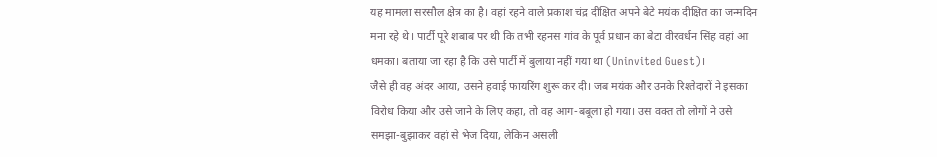यह मामला सरसौल क्षेत्र का है। वहां रहने वाले प्रकाश चंद्र दीक्षित अपने बेटे मयंक दीक्षित का जन्मदिन मना रहे थे। पार्टी पूरे शबाब पर थी कि तभी रहनस गांव के पूर्व प्रधान का बेटा वीरवर्धन सिंह वहां आ धमका। बताया जा रहा है कि उसे पार्टी में बुलाया नहीं गया था (Uninvited Guest)।
जैसे ही वह अंदर आया, उसने हवाई फायरिंग शुरू कर दी। जब मयंक और उनके रिश्तेदारों ने इसका विरोध किया और उसे जाने के लिए कहा, तो वह आग-बबूला हो गया। उस वक्त तो लोगों ने उसे समझा-बुझाकर वहां से भेज दिया, लेकिन असली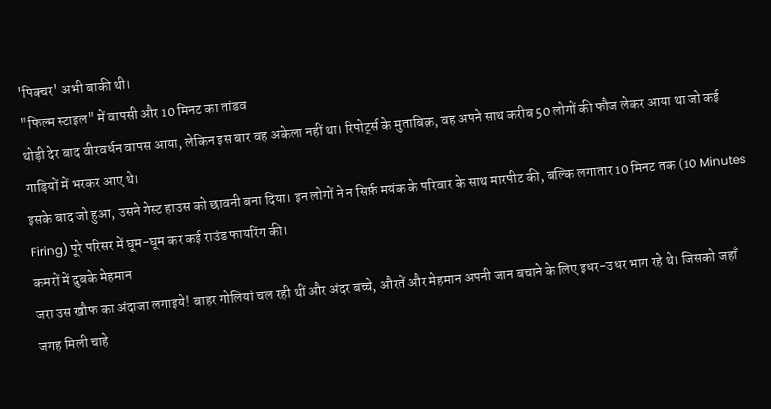'पिक्चर' अभी बाकी थी।
"फिल्म स्टाइल" में वापसी और 10 मिनट का तांडव
थोड़ी देर बाद वीरवर्धन वापस आया, लेकिन इस बार वह अकेला नहीं था। रिपोर्ट्स के मुताबिक़, वह अपने साथ करीब 50 लोगों की फौज लेकर आया था जो कई गाड़ियों में भरकर आए थे।
इसके बाद जो हुआ, उसने गेस्ट हाउस को छावनी बना दिया। इन लोगों ने न सिर्फ़ मयंक के परिवार के साथ मारपीट की, बल्कि लगातार 10 मिनट तक (10 Minutes Firing) पूरे परिसर में घूम-घूम कर कई राउंड फायरिंग की।
कमरों में दुबके मेहमान
जरा उस खौफ का अंदाजा लगाइये! बाहर गोलियां चल रही थीं और अंदर बच्चे, औरतें और मेहमान अपनी जान बचाने के लिए इधर-उधर भाग रहे थे। जिसको जहाँ जगह मिली चाहे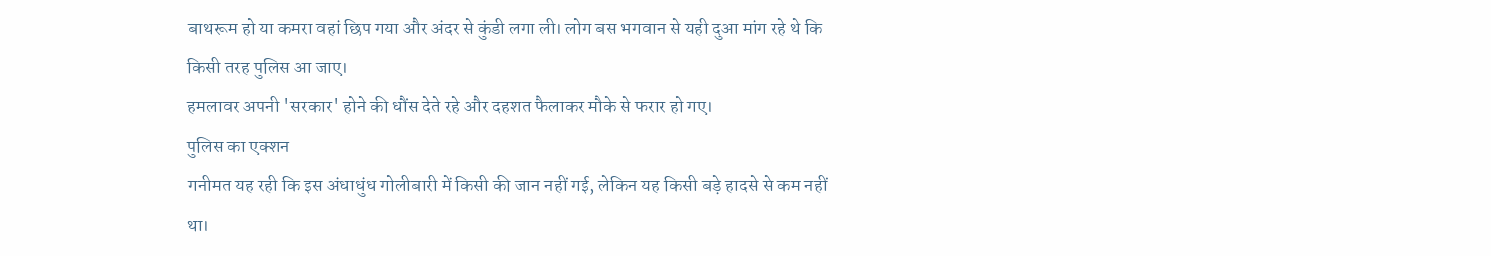बाथरूम हो या कमरा वहां छिप गया और अंदर से कुंडी लगा ली। लोग बस भगवान से यही दुआ मांग रहे थे कि किसी तरह पुलिस आ जाए।
हमलावर अपनी 'सरकार' होने की धौंस देते रहे और दहशत फैलाकर मौके से फरार हो गए।
पुलिस का एक्शन
गनीमत यह रही कि इस अंधाधुंध गोलीबारी में किसी की जान नहीं गई, लेकिन यह किसी बड़े हादसे से कम नहीं था।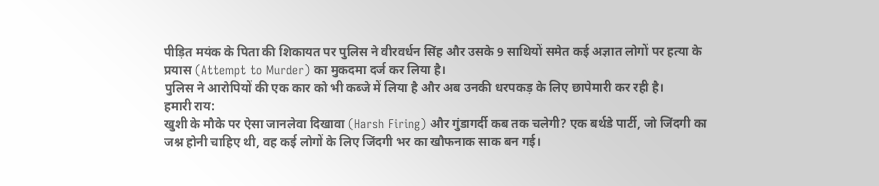पीड़ित मयंक के पिता की शिकायत पर पुलिस ने वीरवर्धन सिंह और उसके 9 साथियों समेत कई अज्ञात लोगों पर हत्या के प्रयास (Attempt to Murder) का मुकदमा दर्ज कर लिया है।
पुलिस ने आरोपियों की एक कार को भी कब्जे में लिया है और अब उनकी धरपकड़ के लिए छापेमारी कर रही है।
हमारी राय:
खुशी के मौके पर ऐसा जानलेवा दिखावा (Harsh Firing) और गुंडागर्दी कब तक चलेगी? एक बर्थडे पार्टी, जो जिंदगी का जश्न होनी चाहिए थी, वह कई लोगों के लिए जिंदगी भर का खौफनाक साक बन गई।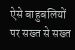ऐसे बाहुबलियों पर सख्त से सख्त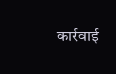कार्रवाई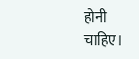होनी चाहिए।